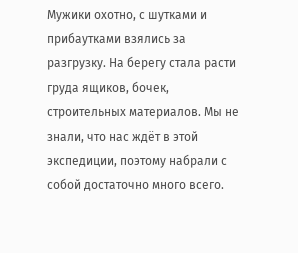Мужики охотно, с шутками и прибаутками взялись за разгрузку. На берегу стала расти груда ящиков, бочек, строительных материалов. Мы не знали, что нас ждёт в этой экспедиции, поэтому набрали с собой достаточно много всего.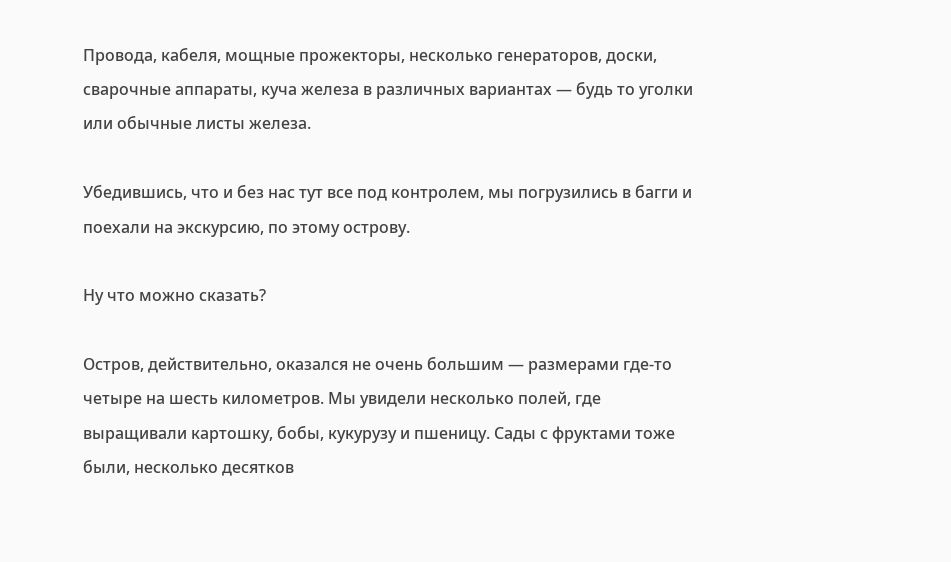Провода, кабеля, мощные прожекторы, несколько генераторов, доски, сварочные аппараты, куча железа в различных вариантах — будь то уголки или обычные листы железа.

Убедившись, что и без нас тут все под контролем, мы погрузились в багги и поехали на экскурсию, по этому острову.

Ну что можно сказать?

Остров, действительно, оказался не очень большим — размерами где-то четыре на шесть километров. Мы увидели несколько полей, где выращивали картошку, бобы, кукурузу и пшеницу. Сады с фруктами тоже были, несколько десятков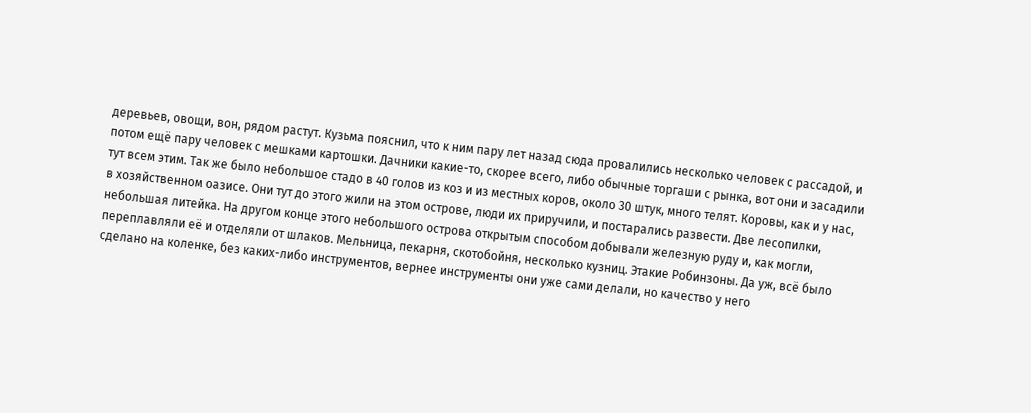деревьев, овощи, вон, рядом растут. Кузьма пояснил, что к ним пару лет назад сюда провалились несколько человек с рассадой, и потом ещё пару человек с мешками картошки. Дачники какие-то, скорее всего, либо обычные торгаши с рынка, вот они и засадили тут всем этим. Так же было небольшое стадо в 40 голов из коз и из местных коров, около 30 штук, много телят. Коровы, как и у нас, в хозяйственном оазисе. Они тут до этого жили на этом острове, люди их приручили, и постарались развести. Две лесопилки, небольшая литейка. На другом конце этого небольшого острова открытым способом добывали железную руду и, как могли, переплавляли её и отделяли от шлаков. Мельница, пекарня, скотобойня, несколько кузниц. Этакие Робинзоны. Да уж, всё было сделано на коленке, без каких-либо инструментов, вернее инструменты они уже сами делали, но качество у него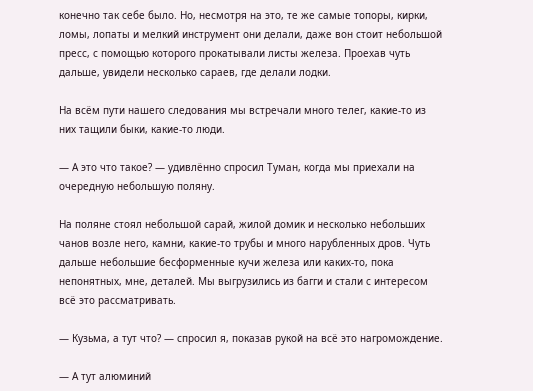конечно так себе было. Но, несмотря на это, те же самые топоры, кирки, ломы, лопаты и мелкий инструмент они делали, даже вон стоит небольшой пресс, с помощью которого прокатывали листы железа. Проехав чуть дальше, увидели несколько сараев, где делали лодки.

На всём пути нашего следования мы встречали много телег, какие-то из них тащили быки, какие-то люди.

— А это что такое? — удивлённо спросил Туман, когда мы приехали на очередную небольшую поляну.

На поляне стоял небольшой сарай, жилой домик и несколько небольших чанов возле него, камни, какие-то трубы и много нарубленных дров. Чуть дальше небольшие бесформенные кучи железа или каких-то, пока непонятных, мне, деталей. Мы выгрузились из багги и стали с интересом всё это рассматривать.

— Кузьма, а тут что? — спросил я, показав рукой на всё это нагромождение.

— А тут алюминий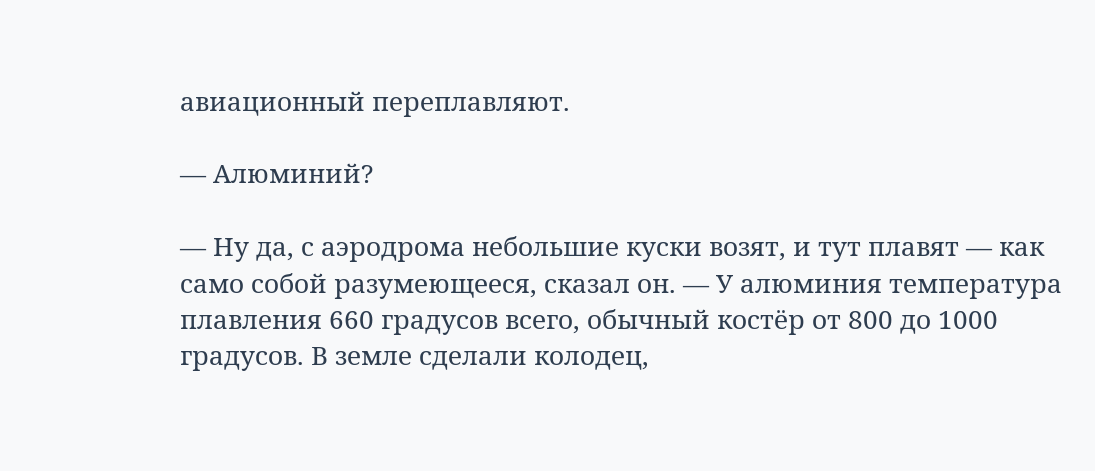авиационный переплавляют.

— Алюминий?

— Ну да, с аэродрома небольшие куски возят, и тут плавят — как само собой разумеющееся, сказал он. — У алюминия температура плавления 660 градусов всего, обычный костёр от 800 до 1000 градусов. В земле сделали колодец,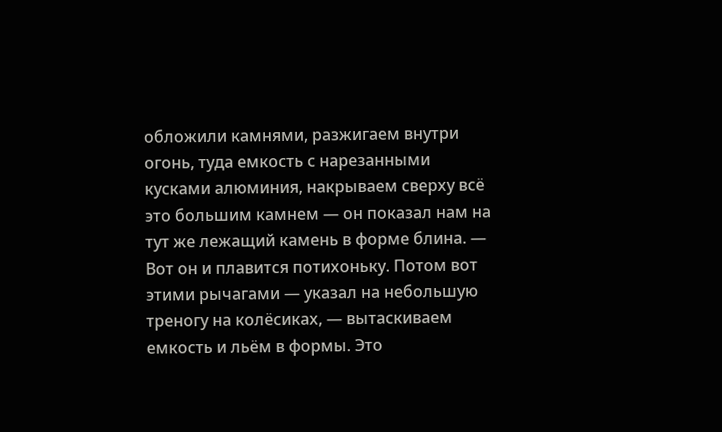обложили камнями, разжигаем внутри огонь, туда емкость с нарезанными кусками алюминия, накрываем сверху всё это большим камнем — он показал нам на тут же лежащий камень в форме блина. — Вот он и плавится потихоньку. Потом вот этими рычагами — указал на небольшую треногу на колёсиках, — вытаскиваем емкость и льём в формы. Это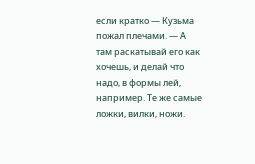если кратко — Кузьма пожал плечами. — А там раскатывай его как хочешь, и делай что надо, в формы лей, например. Те же самые ложки, вилки, ножи.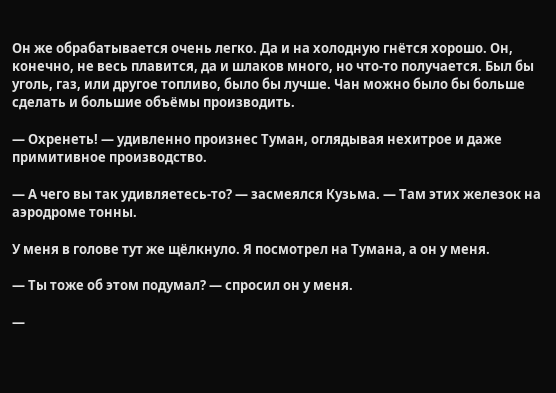Он же обрабатывается очень легко. Да и на холодную гнётся хорошо. Он, конечно, не весь плавится, да и шлаков много, но что-то получается. Был бы уголь, газ, или другое топливо, было бы лучше. Чан можно было бы больше сделать и большие объёмы производить.

— Охренеть! — удивленно произнес Туман, оглядывая нехитрое и даже примитивное производство.

— А чего вы так удивляетесь-то? — засмеялся Кузьма. — Там этих железок на аэродроме тонны.

У меня в голове тут же щёлкнуло. Я посмотрел на Тумана, а он у меня.

— Ты тоже об этом подумал? — спросил он у меня.

—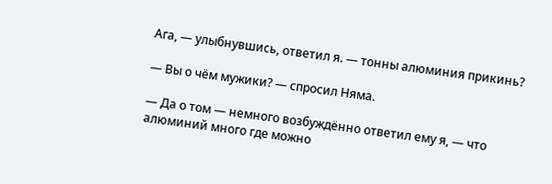Ага, — улыбнувшись, ответил я. — тонны алюминия прикинь?

— Вы о чём мужики? — спросил Няма.

— Да о том — немного возбуждённо ответил ему я, — что алюминий много где можно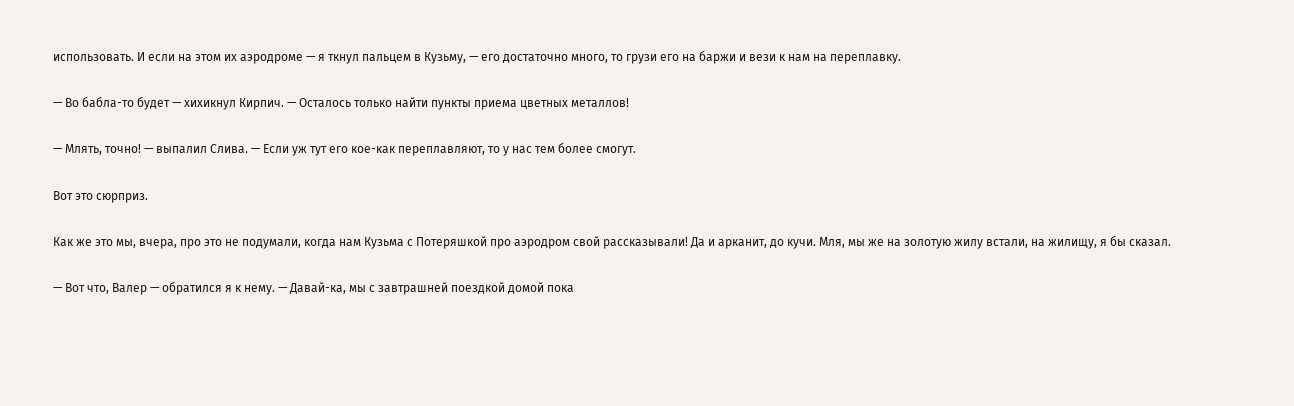использовать. И если на этом их аэродроме — я ткнул пальцем в Кузьму, — его достаточно много, то грузи его на баржи и вези к нам на переплавку.

— Во бабла-то будет — хихикнул Кирпич. — Осталось только найти пункты приема цветных металлов!

— Млять, точно! — выпалил Слива. — Если уж тут его кое-как переплавляют, то у нас тем более смогут.

Вот это сюрприз.

Как же это мы, вчера, про это не подумали, когда нам Кузьма с Потеряшкой про аэродром свой рассказывали! Да и арканит, до кучи. Мля, мы же на золотую жилу встали, на жилищу, я бы сказал.

— Вот что, Валер — обратился я к нему. — Давай-ка, мы с завтрашней поездкой домой пока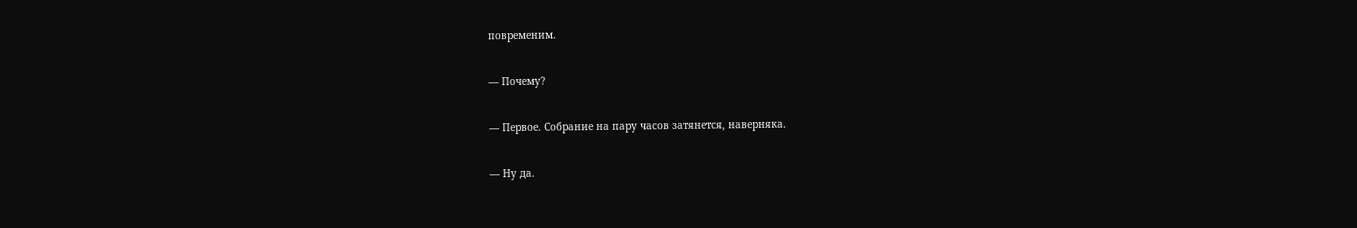повременим.

— Почему?

— Первое. Собрание на пару часов затянется, наверняка.

— Ну да.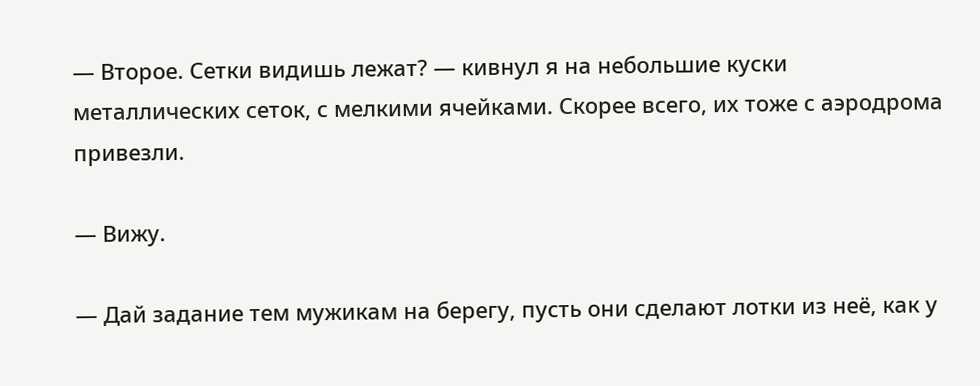— Второе. Сетки видишь лежат? — кивнул я на небольшие куски металлических сеток, с мелкими ячейками. Скорее всего, их тоже с аэродрома привезли.

— Вижу.

— Дай задание тем мужикам на берегу, пусть они сделают лотки из неё, как у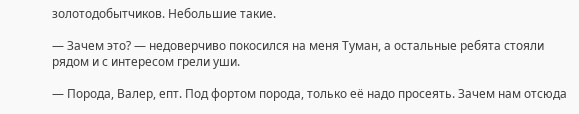золотодобытчиков. Небольшие такие.

— Зачем это? — недоверчиво покосился на меня Туман, а остальные ребята стояли рядом и с интересом грели уши.

— Порода, Валер, епт. Под фортом порода, только её надо просеять. Зачем нам отсюда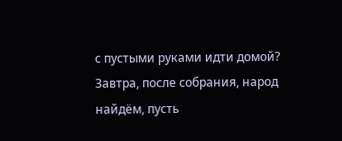с пустыми руками идти домой? Завтра, после собрания, народ найдём, пусть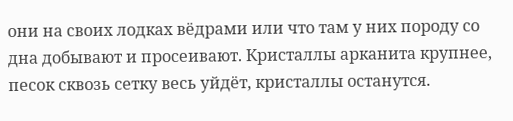они на своих лодках вёдрами или что там у них породу со дна добывают и просеивают. Кристаллы арканита крупнее, песок сквозь сетку весь уйдёт, кристаллы останутся.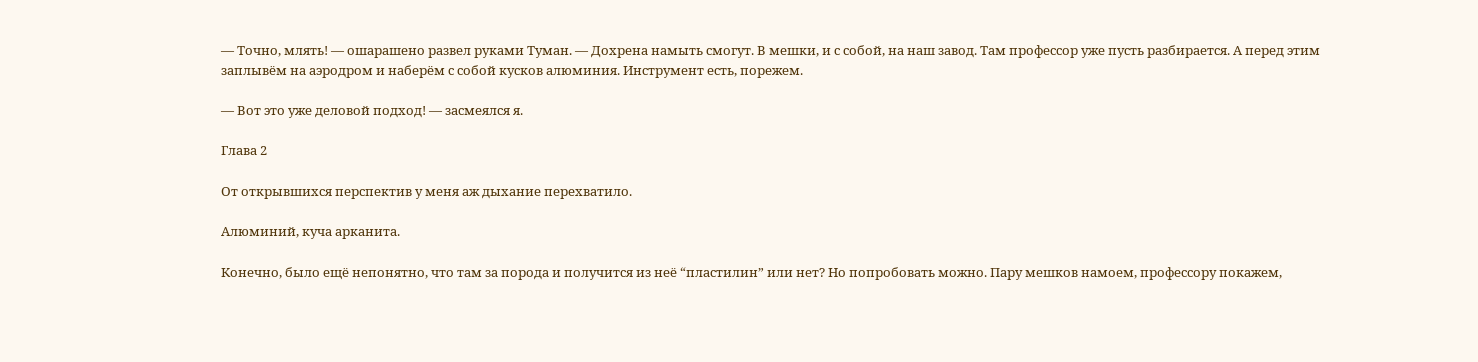— Точно, млять! — ошарашено развел руками Туман. — Дохрена намыть смогут. В мешки, и с собой, на наш завод. Там профессор уже пусть разбирается. А перед этим заплывём на аэродром и наберём с собой кусков алюминия. Инструмент есть, порежем.

— Вот это уже деловой подход! — засмеялся я.

Глава 2

От открывшихся перспектив у меня аж дыхание перехватило.

Алюминий, куча арканита.

Конечно, было ещё непонятно, что там за порода и получится из неё “пластилин” или нет? Но попробовать можно. Пару мешков намоем, профессору покажем,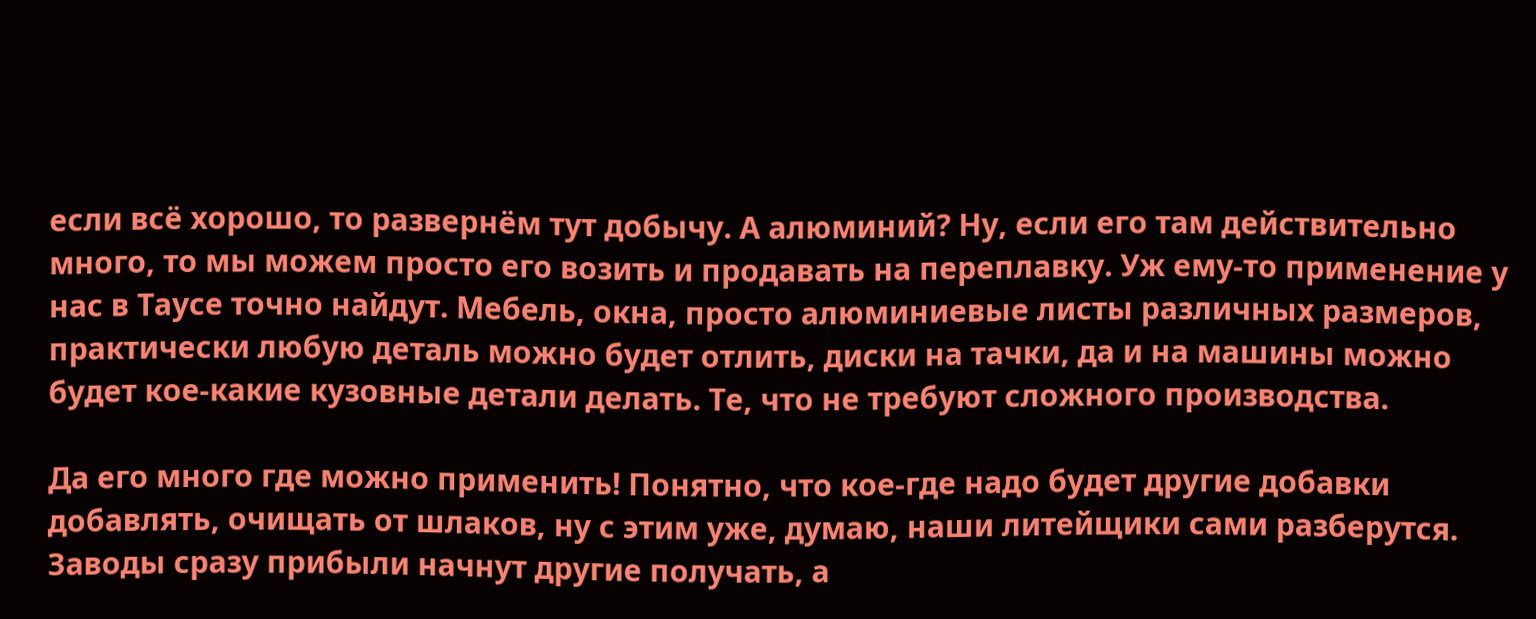если всё хорошо, то развернём тут добычу. А алюминий? Ну, если его там действительно много, то мы можем просто его возить и продавать на переплавку. Уж ему-то применение у нас в Таусе точно найдут. Мебель, окна, просто алюминиевые листы различных размеров, практически любую деталь можно будет отлить, диски на тачки, да и на машины можно будет кое-какие кузовные детали делать. Те, что не требуют сложного производства.

Да его много где можно применить! Понятно, что кое-где надо будет другие добавки добавлять, очищать от шлаков, ну с этим уже, думаю, наши литейщики сами разберутся. Заводы сразу прибыли начнут другие получать, а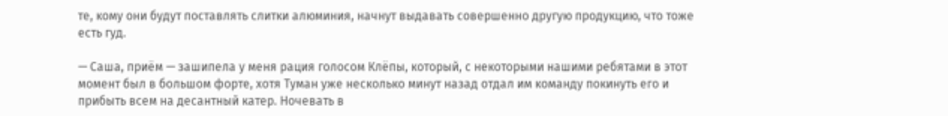те, кому они будут поставлять слитки алюминия, начнут выдавать совершенно другую продукцию, что тоже есть гуд.

— Саша, приём — зашипела у меня рация голосом Клёпы, который, с некоторыми нашими ребятами в этот момент был в большом форте, хотя Туман уже несколько минут назад отдал им команду покинуть его и прибыть всем на десантный катер. Ночевать в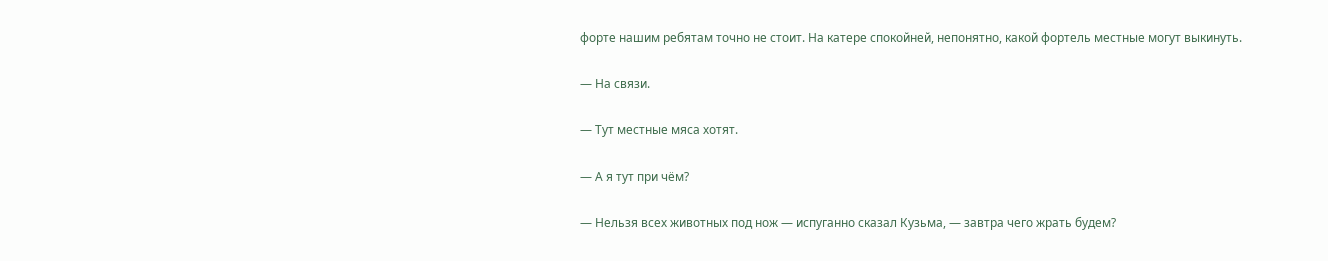форте нашим ребятам точно не стоит. На катере спокойней, непонятно, какой фортель местные могут выкинуть.

— На связи.

— Тут местные мяса хотят.

— А я тут при чём?

— Нельзя всех животных под нож — испуганно сказал Кузьма, — завтра чего жрать будем?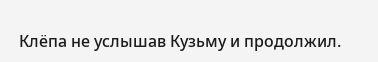Клёпа не услышав Кузьму и продолжил.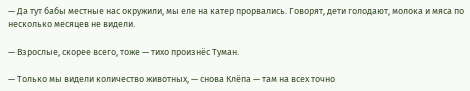— Да тут бабы местные нас окружили, мы еле на катер прорвались. Говорят, дети голодают, молока и мяса по несколько месяцев не видели.

— Взрослые, скорее всего, тоже — тихо произнёс Туман.

— Только мы видели количество животных, — снова Клёпа — там на всех точно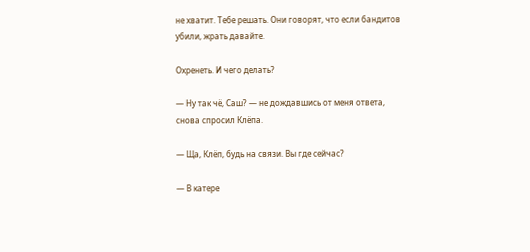не хватит. Тебе решать. Они говорят, что если бандитов убили, жрать давайте.

Охренеть. И чего делать?

— Ну так чё, Саш? — не дождавшись от меня ответа, снова спросил Клёпа.

— Ща, Клёп, будь на связи. Вы где сейчас?

— В катере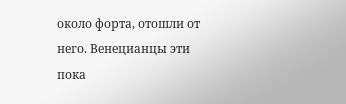около форта, отошли от него. Венецианцы эти пока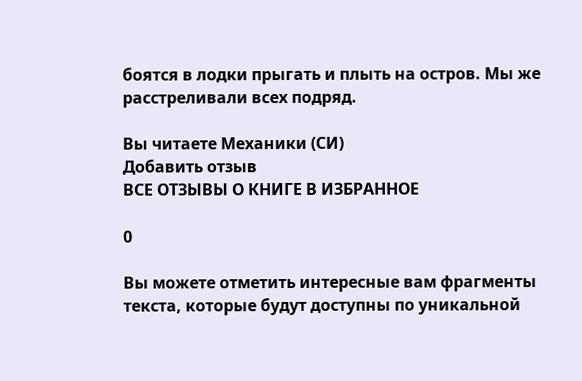боятся в лодки прыгать и плыть на остров. Мы же расстреливали всех подряд.

Вы читаете Механики (СИ)
Добавить отзыв
ВСЕ ОТЗЫВЫ О КНИГЕ В ИЗБРАННОЕ

0

Вы можете отметить интересные вам фрагменты текста, которые будут доступны по уникальной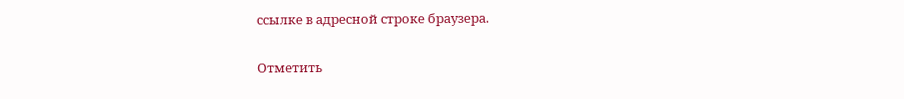ссылке в адресной строке браузера.

Отметить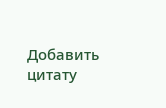Добавить цитату